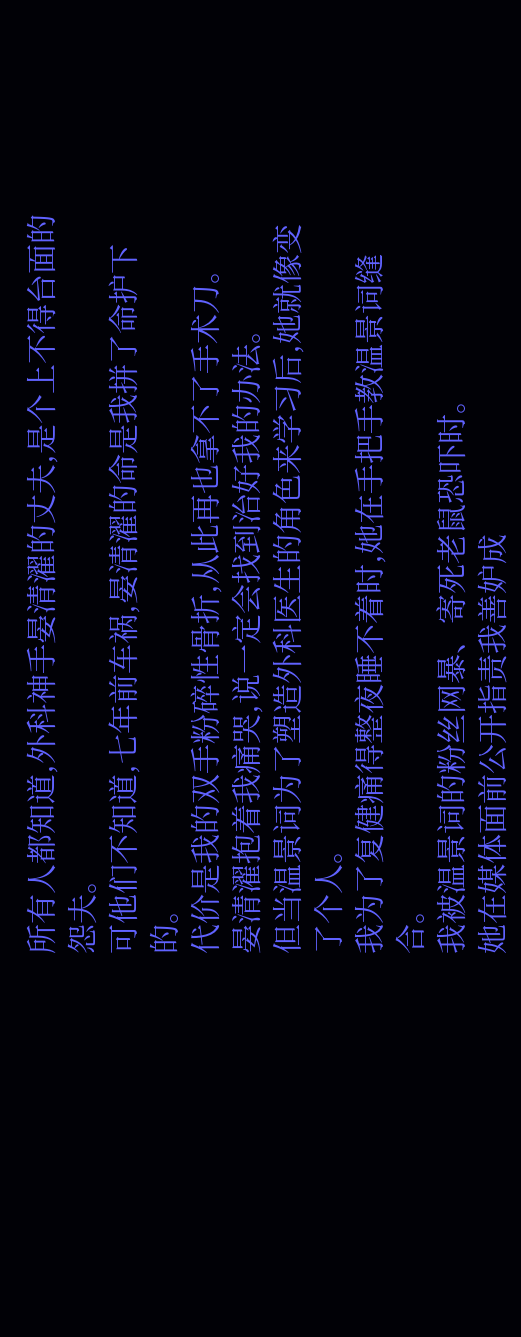所有人都知道,外科神手晏清濯的丈夫,是个上不得台面的怨夫。
可他们不知道,七年前车祸,晏清濯的命是我拼了命护下的。
代价是我的双手粉碎性骨折,从此再也拿不了手术刀。
晏清濯抱着我痛哭,说一定会找到治好我的办法。
但当温景词为了塑造外科医生的角色来学习后,她就像变了个人。
我为了复健痛得整夜睡不着时,她在手把手教温景词缝合。
我被温景词的粉丝网暴、寄死老鼠恐吓时。
她在媒体面前公开指责我善妒成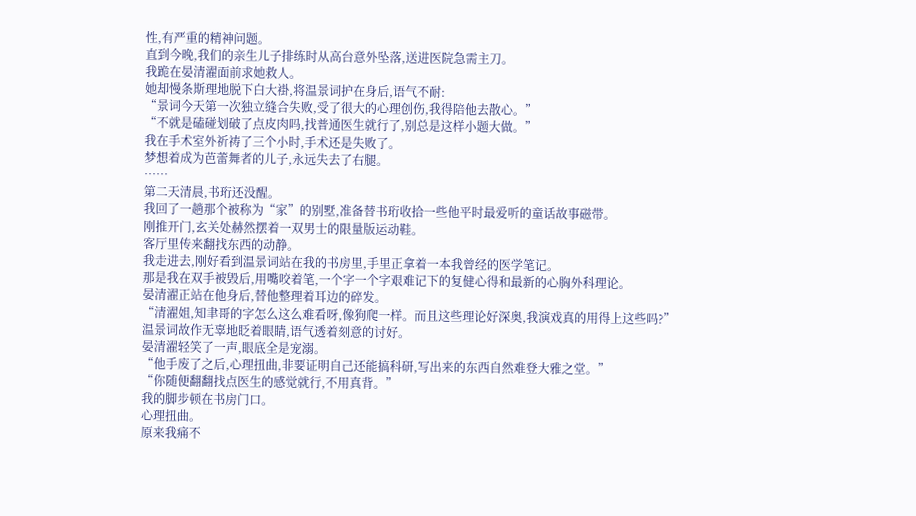性,有严重的精神问题。
直到今晚,我们的亲生儿子排练时从高台意外坠落,送进医院急需主刀。
我跪在晏清濯面前求她救人。
她却慢条斯理地脱下白大褂,将温景词护在身后,语气不耐:
“景词今天第一次独立缝合失败,受了很大的心理创伤,我得陪他去散心。”
“不就是磕碰划破了点皮肉吗,找普通医生就行了,别总是这样小题大做。”
我在手术室外祈祷了三个小时,手术还是失败了。
梦想着成为芭蕾舞者的儿子,永远失去了右腿。
……
第二天清晨,书珩还没醒。
我回了一趟那个被称为“家”的别墅,准备替书珩收拾一些他平时最爱听的童话故事磁带。
刚推开门,玄关处赫然摆着一双男士的限量版运动鞋。
客厅里传来翻找东西的动静。
我走进去,刚好看到温景词站在我的书房里,手里正拿着一本我曾经的医学笔记。
那是我在双手被毁后,用嘴咬着笔,一个字一个字艰难记下的复健心得和最新的心胸外科理论。
晏清濯正站在他身后,替他整理着耳边的碎发。
“清濯姐,知聿哥的字怎么这么难看呀,像狗爬一样。而且这些理论好深奥,我演戏真的用得上这些吗?”
温景词故作无辜地眨着眼睛,语气透着刻意的讨好。
晏清濯轻笑了一声,眼底全是宠溺。
“他手废了之后,心理扭曲,非要证明自己还能搞科研,写出来的东西自然难登大雅之堂。”
“你随便翻翻找点医生的感觉就行,不用真背。”
我的脚步顿在书房门口。
心理扭曲。
原来我痛不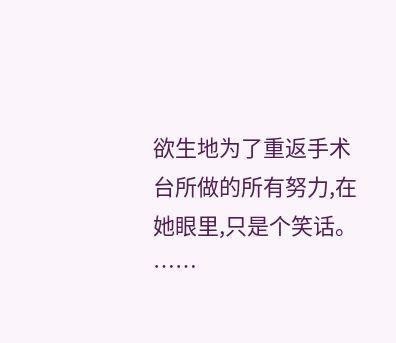欲生地为了重返手术台所做的所有努力,在她眼里,只是个笑话。
……